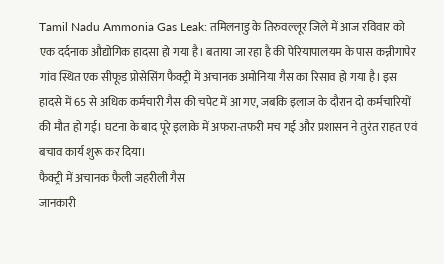Tamil Nadu Ammonia Gas Leak: तमिलनाडु के तिरुवल्लूर जिले में आज रविवार को एक दर्दनाक औद्योगिक हादसा हो गया है। बताया जा रहा है की पेरियापालयम के पास कन्नीगापेर गांव स्थित एक सीफूड प्रोसेसिंग फैक्ट्री में अचानक अमोनिया गैस का रिसाव हो गया है। इस हादसे में 65 से अधिक कर्मचारी गैस की चपेट में आ गए, जबकि इलाज के दौरान दो कर्मचारियों की मौत हो गई। घटना के बाद पूरे इलाके में अफरा-तफरी मच गई और प्रशासन ने तुरंत राहत एवं बचाव कार्य शुरू कर दिया।
फैक्ट्री में अचानक फैली जहरीली गैस
जानकारी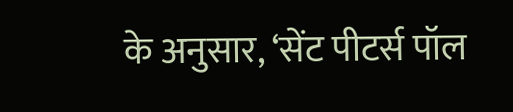के अनुसार, ‘सेंट पीटर्स पॉल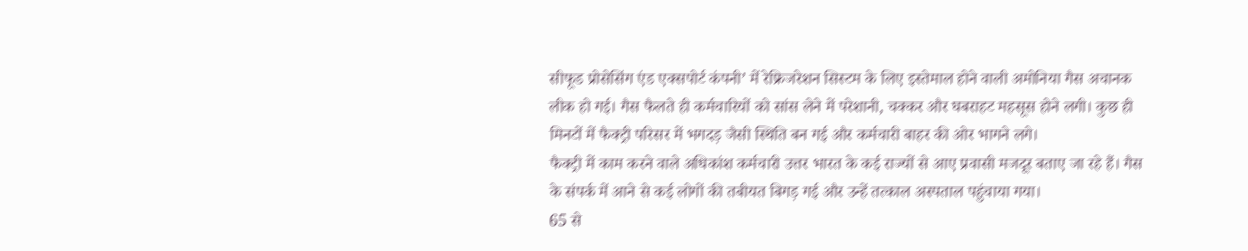सीफूड प्रोसेसिंग एंड एक्सपोर्ट कंपनी’ में रेफ्रिजरेशन सिस्टम के लिए इस्तेमाल होने वाली अमोनिया गैस अचानक लीक हो गई। गैस फैलते ही कर्मचारियों को सांस लेने में परेशानी, चक्कर और घबराहट महसूस होने लगी। कुछ ही मिनटों में फैक्ट्री परिसर में भगदड़ जैसी स्थिति बन गई और कर्मचारी बाहर की ओर भागने लगे।
फैक्ट्री में काम करने वाले अधिकांश कर्मचारी उत्तर भारत के कई राज्यों से आए प्रवासी मजदूर बताए जा रहे हैं। गैस के संपर्क में आने से कई लोगों की तबीयत बिगड़ गई और उन्हें तत्काल अस्पताल पहुंचाया गया।
65 से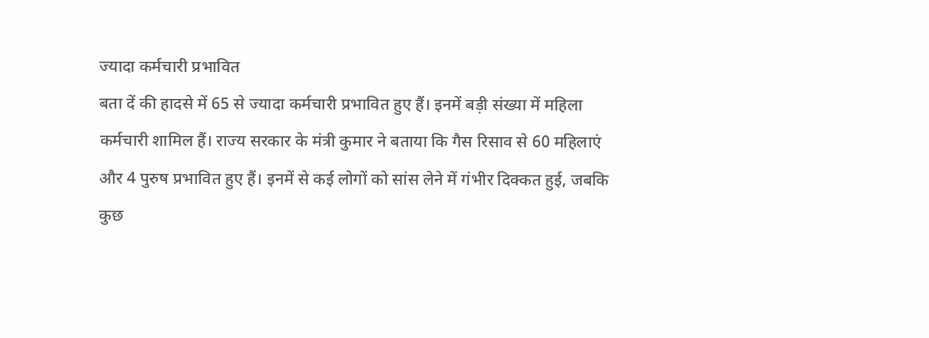ज्यादा कर्मचारी प्रभावित
बता दें की हादसे में 65 से ज्यादा कर्मचारी प्रभावित हुए हैं। इनमें बड़ी संख्या में महिला कर्मचारी शामिल हैं। राज्य सरकार के मंत्री कुमार ने बताया कि गैस रिसाव से 60 महिलाएं और 4 पुरुष प्रभावित हुए हैं। इनमें से कई लोगों को सांस लेने में गंभीर दिक्कत हुई, जबकि कुछ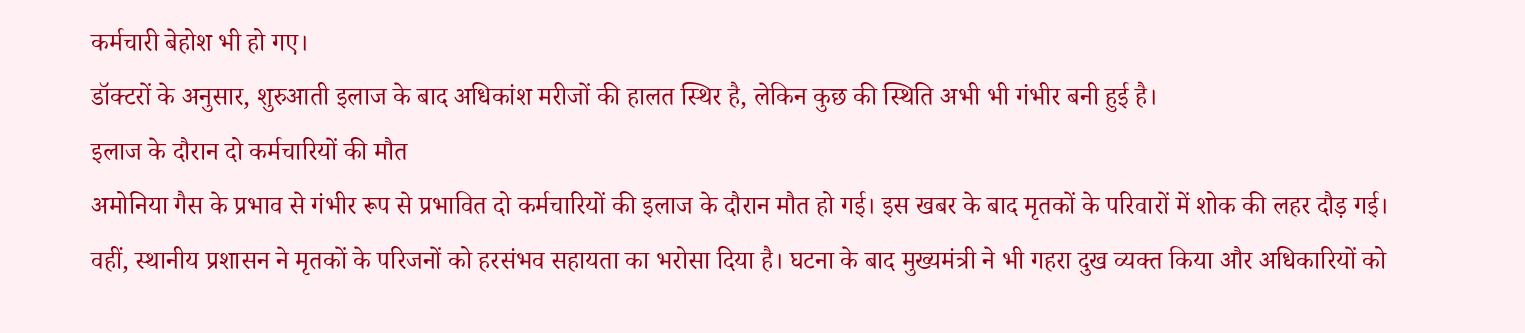कर्मचारी बेहोश भी हो गए।
डॉक्टरों के अनुसार, शुरुआती इलाज के बाद अधिकांश मरीजों की हालत स्थिर है, लेकिन कुछ की स्थिति अभी भी गंभीर बनी हुई है।
इलाज के दौरान दो कर्मचारियों की मौत
अमोनिया गैस के प्रभाव से गंभीर रूप से प्रभावित दो कर्मचारियों की इलाज के दौरान मौत हो गई। इस खबर के बाद मृतकों के परिवारों में शोक की लहर दौड़ गई। वहीं, स्थानीय प्रशासन ने मृतकों के परिजनों को हरसंभव सहायता का भरोसा दिया है। घटना के बाद मुख्यमंत्री ने भी गहरा दुख व्यक्त किया और अधिकारियों को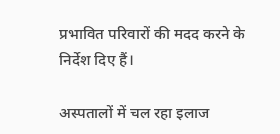प्रभावित परिवारों की मदद करने के निर्देश दिए हैं।

अस्पतालों में चल रहा इलाज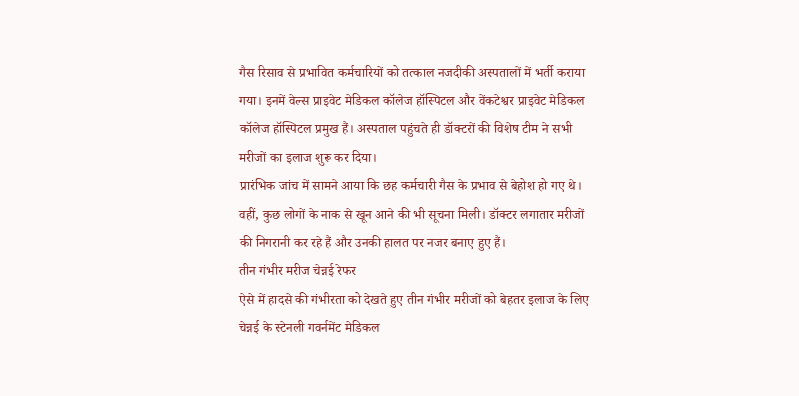गैस रिसाव से प्रभावित कर्मचारियों को तत्काल नजदीकी अस्पतालों में भर्ती कराया गया। इनमें वेल्स प्राइवेट मेडिकल कॉलेज हॉस्पिटल और वेंकटेश्वर प्राइवेट मेडिकल कॉलेज हॉस्पिटल प्रमुख हैं। अस्पताल पहुंचते ही डॉक्टरों की विशेष टीम ने सभी मरीजों का इलाज शुरू कर दिया।
प्रारंभिक जांच में सामने आया कि छह कर्मचारी गैस के प्रभाव से बेहोश हो गए थे। वहीं, कुछ लोगों के नाक से खून आने की भी सूचना मिली। डॉक्टर लगातार मरीजों की निगरानी कर रहे हैं और उनकी हालत पर नजर बनाए हुए हैं।
तीन गंभीर मरीज चेन्नई रेफर
ऐसे में हादसे की गंभीरता को देखते हुए तीन गंभीर मरीजों को बेहतर इलाज के लिए चेन्नई के स्टेनली गवर्नमेंट मेडिकल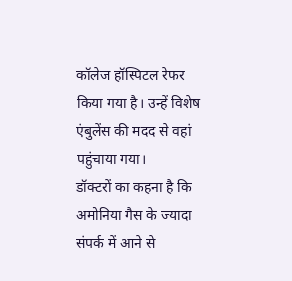कॉलेज हॉस्पिटल रेफर किया गया है। उन्हें विशेष एंबुलेंस की मदद से वहां पहुंचाया गया।
डॉक्टरों का कहना है कि अमोनिया गैस के ज्यादा संपर्क में आने से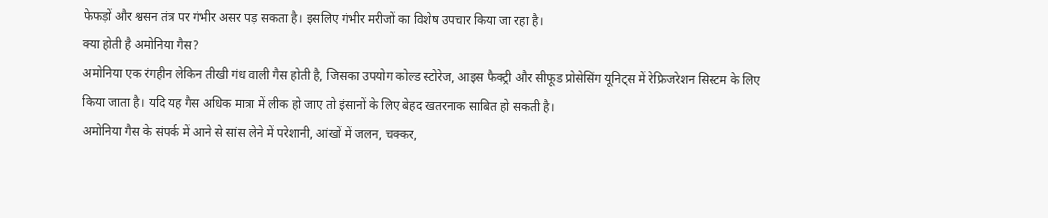फेफड़ों और श्वसन तंत्र पर गंभीर असर पड़ सकता है। इसलिए गंभीर मरीजों का विशेष उपचार किया जा रहा है।
क्या होती है अमोनिया गैस?
अमोनिया एक रंगहीन लेकिन तीखी गंध वाली गैस होती है, जिसका उपयोग कोल्ड स्टोरेज, आइस फैक्ट्री और सीफूड प्रोसेसिंग यूनिट्स में रेफ्रिजरेशन सिस्टम के लिए किया जाता है। यदि यह गैस अधिक मात्रा में लीक हो जाए तो इंसानों के लिए बेहद खतरनाक साबित हो सकती है।
अमोनिया गैस के संपर्क में आने से सांस लेने में परेशानी, आंखों में जलन, चक्कर,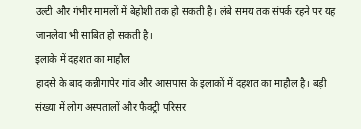उल्टी और गंभीर मामलों में बेहोशी तक हो सकती है। लंबे समय तक संपर्क रहने पर यह जानलेवा भी साबित हो सकती है।
इलाके में दहशत का माहौल
हादसे के बाद कन्नीगापेर गांव और आसपास के इलाकों में दहशत का माहौल है। बड़ी संख्या में लोग अस्पतालों और फैक्ट्री परिसर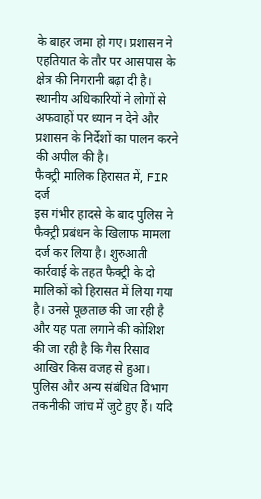के बाहर जमा हो गए। प्रशासन ने एहतियात के तौर पर आसपास के क्षेत्र की निगरानी बढ़ा दी है।
स्थानीय अधिकारियों ने लोगों से अफवाहों पर ध्यान न देने और प्रशासन के निर्देशों का पालन करने की अपील की है।
फैक्ट्री मालिक हिरासत में, FIR दर्ज
इस गंभीर हादसे के बाद पुलिस ने फैक्ट्री प्रबंधन के खिलाफ मामला दर्ज कर लिया है। शुरुआती कार्रवाई के तहत फैक्ट्री के दो मालिकों को हिरासत में लिया गया है। उनसे पूछताछ की जा रही है और यह पता लगाने की कोशिश की जा रही है कि गैस रिसाव आखिर किस वजह से हुआ।
पुलिस और अन्य संबंधित विभाग तकनीकी जांच में जुटे हुए हैं। यदि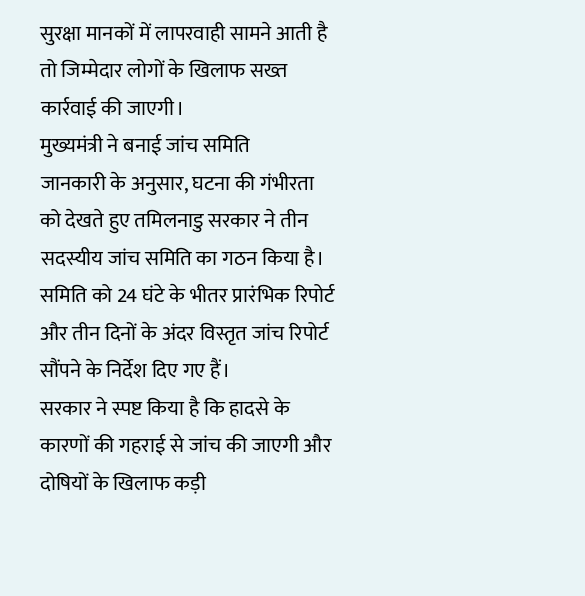सुरक्षा मानकों में लापरवाही सामने आती है तो जिम्मेदार लोगों के खिलाफ सख्त कार्रवाई की जाएगी।
मुख्यमंत्री ने बनाई जांच समिति
जानकारी के अनुसार, घटना की गंभीरता को देखते हुए तमिलनाडु सरकार ने तीन सदस्यीय जांच समिति का गठन किया है। समिति को 24 घंटे के भीतर प्रारंभिक रिपोर्ट और तीन दिनों के अंदर विस्तृत जांच रिपोर्ट सौंपने के निर्देश दिए गए हैं।
सरकार ने स्पष्ट किया है कि हादसे के कारणों की गहराई से जांच की जाएगी और दोषियों के खिलाफ कड़ी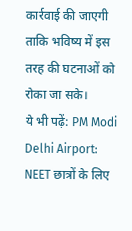कार्रवाई की जाएगी ताकि भविष्य में इस तरह की घटनाओं को रोका जा सके।
ये भी पढ़ें: PM Modi Delhi Airport: NEET छात्रों के लिए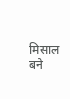मिसाल बने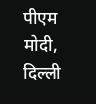पीएम मोदी, दिल्ली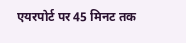एयरपोर्ट पर 45 मिनट तक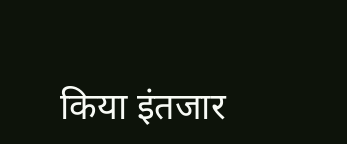किया इंतजार